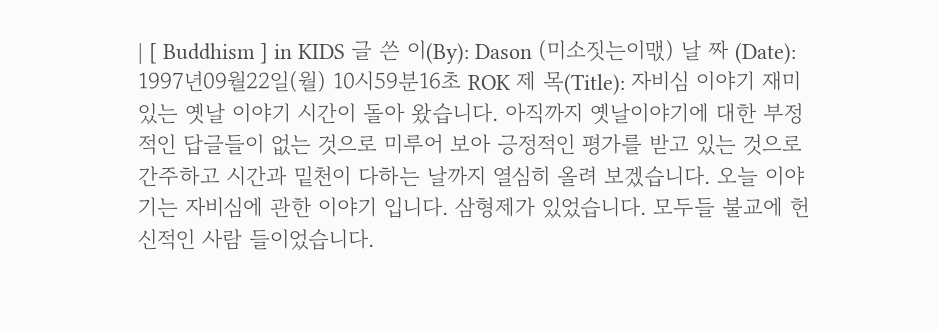| [ Buddhism ] in KIDS 글 쓴 이(By): Dason (미소짓는이맧) 날 짜 (Date): 1997년09월22일(월) 10시59분16초 ROK 제 목(Title): 자비심 이야기 재미있는 옛날 이야기 시간이 돌아 왔습니다. 아직까지 옛날이야기에 대한 부정적인 답글들이 없는 것으로 미루어 보아 긍정적인 평가를 받고 있는 것으로 간주하고 시간과 밑천이 다하는 날까지 열심히 올려 보겠습니다. 오늘 이야기는 자비심에 관한 이야기 입니다. 삼형제가 있었습니다. 모두들 불교에 헌신적인 사람 들이었습니다.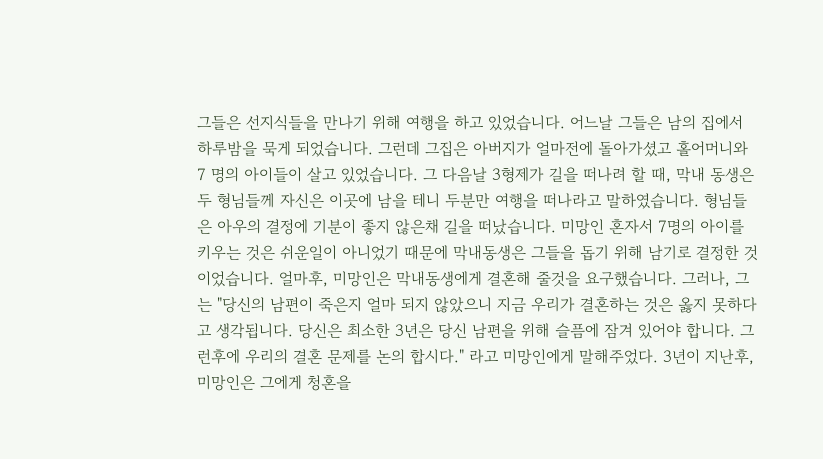그들은 선지식들을 만나기 위해 여행을 하고 있었습니다. 어느날 그들은 남의 집에서 하루밤을 묵게 되었습니다. 그런데 그집은 아버지가 얼마전에 돌아가셨고 홀어머니와 7 명의 아이들이 살고 있었습니다. 그 다음날 3형제가 길을 떠나려 할 때, 막내 동생은 두 형님들께 자신은 이곳에 남을 테니 두분만 여행을 떠나라고 말하였습니다. 형님들은 아우의 결정에 기분이 좋지 않은채 길을 떠났습니다. 미망인 혼자서 7명의 아이를 키우는 것은 쉬운일이 아니었기 때문에 막내동생은 그들을 돕기 위해 남기로 결정한 것이었습니다. 얼마후, 미망인은 막내동생에게 결혼해 줄것을 요구했습니다. 그러나, 그는 "당신의 남편이 죽은지 얼마 되지 않았으니 지금 우리가 결혼하는 것은 옳지 못하다고 생각됩니다. 당신은 최소한 3년은 당신 남편을 위해 슬픔에 잠겨 있어야 합니다. 그런후에 우리의 결혼 문제를 논의 합시다." 라고 미망인에게 말해주었다. 3년이 지난후, 미망인은 그에게 청혼을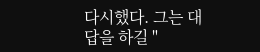다시했다. 그는 대답을 하길 "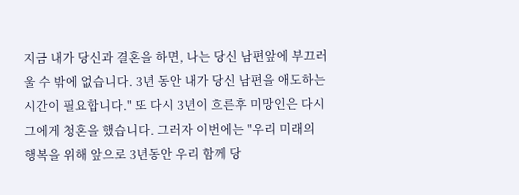지금 내가 당신과 결혼을 하면, 나는 당신 남편앞에 부끄러울 수 밖에 없습니다. 3년 동안 내가 당신 남편을 애도하는 시간이 필요합니다." 또 다시 3년이 흐른후 미망인은 다시 그에게 청혼을 했습니다. 그러자 이번에는 "우리 미래의 행복을 위해 앞으로 3년동안 우리 함께 당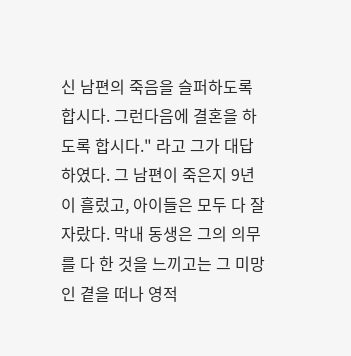신 남편의 죽음을 슬퍼하도록합시다. 그런다음에 결혼을 하도록 합시다." 라고 그가 대답하였다. 그 남편이 죽은지 9년이 흘렀고, 아이들은 모두 다 잘 자랐다. 막내 동생은 그의 의무를 다 한 것을 느끼고는 그 미망인 곁을 떠나 영적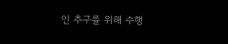인 추구를 위해 수행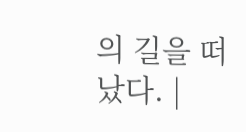의 길을 떠났다. |